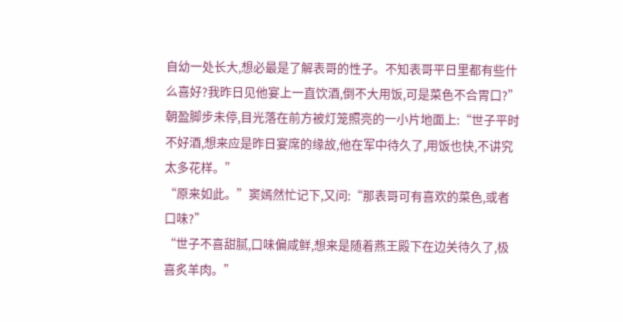自幼一处长大,想必最是了解表哥的性子。不知表哥平日里都有些什么喜好?我昨日见他宴上一直饮酒,倒不大用饭,可是菜色不合胃口?”
朝盈脚步未停,目光落在前方被灯笼照亮的一小片地面上:“世子平时不好酒,想来应是昨日宴席的缘故,他在军中待久了,用饭也快,不讲究太多花样。”
“原来如此。”窦嫣然忙记下,又问:“那表哥可有喜欢的菜色,或者口味?”
“世子不喜甜腻,口味偏咸鲜,想来是随着燕王殿下在边关待久了,极喜炙羊肉。”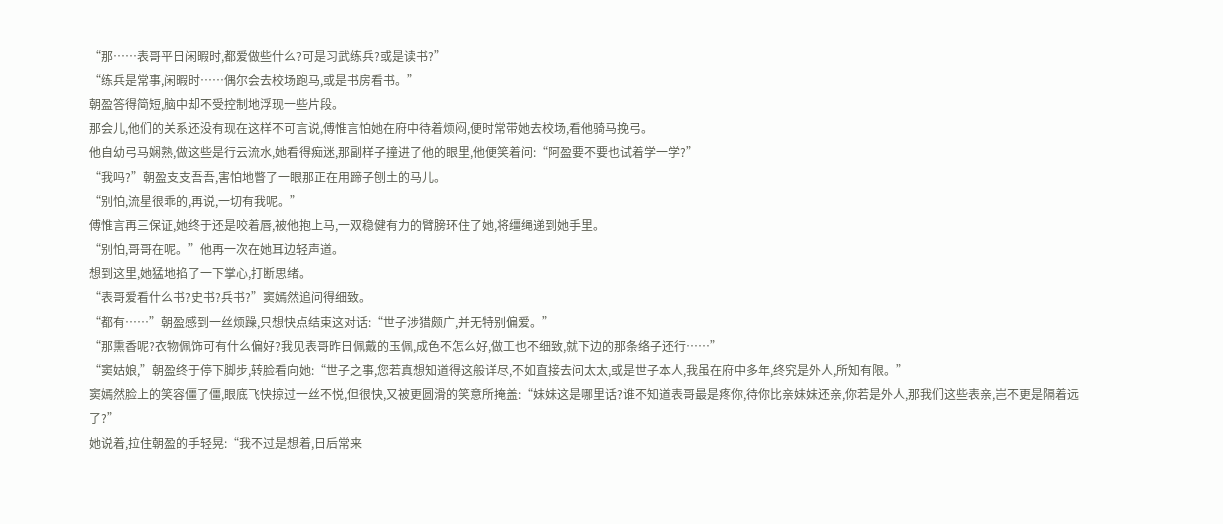“那……表哥平日闲暇时,都爱做些什么?可是习武练兵?或是读书?”
“练兵是常事,闲暇时……偶尔会去校场跑马,或是书房看书。”
朝盈答得简短,脑中却不受控制地浮现一些片段。
那会儿,他们的关系还没有现在这样不可言说,傅惟言怕她在府中待着烦闷,便时常带她去校场,看他骑马挽弓。
他自幼弓马娴熟,做这些是行云流水,她看得痴迷,那副样子撞进了他的眼里,他便笑着问:“阿盈要不要也试着学一学?”
“我吗?”朝盈支支吾吾,害怕地瞥了一眼那正在用蹄子刨土的马儿。
“别怕,流星很乖的,再说,一切有我呢。”
傅惟言再三保证,她终于还是咬着唇,被他抱上马,一双稳健有力的臂膀环住了她,将缰绳递到她手里。
“别怕,哥哥在呢。”他再一次在她耳边轻声道。
想到这里,她猛地掐了一下掌心,打断思绪。
“表哥爱看什么书?史书?兵书?”窦嫣然追问得细致。
“都有……”朝盈感到一丝烦躁,只想快点结束这对话:“世子涉猎颇广,并无特别偏爱。”
“那熏香呢?衣物佩饰可有什么偏好?我见表哥昨日佩戴的玉佩,成色不怎么好,做工也不细致,就下边的那条络子还行……”
“窦姑娘,”朝盈终于停下脚步,转脸看向她:“世子之事,您若真想知道得这般详尽,不如直接去问太太,或是世子本人,我虽在府中多年,终究是外人,所知有限。”
窦嫣然脸上的笑容僵了僵,眼底飞快掠过一丝不悦,但很快,又被更圆滑的笑意所掩盖:“妹妹这是哪里话?谁不知道表哥最是疼你,待你比亲妹妹还亲,你若是外人,那我们这些表亲,岂不更是隔着远了?”
她说着,拉住朝盈的手轻晃:“我不过是想着,日后常来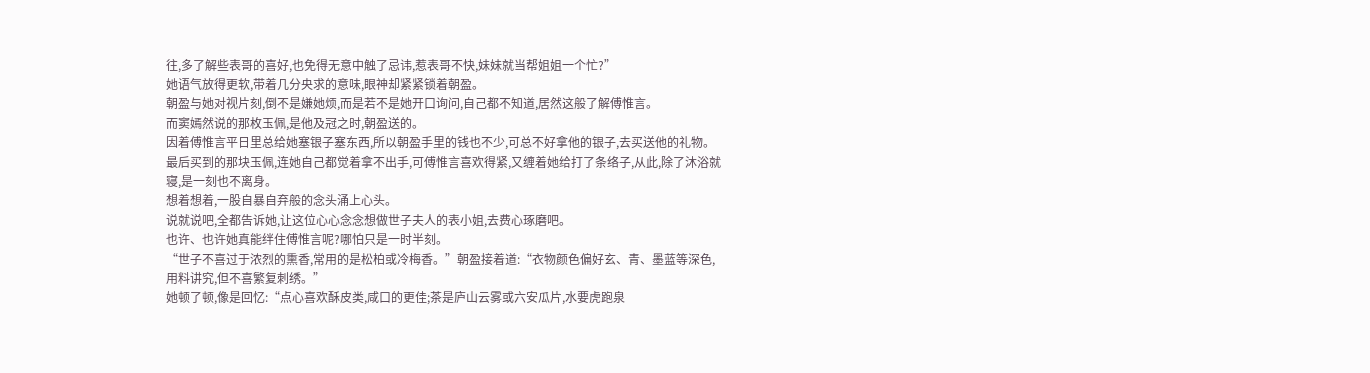往,多了解些表哥的喜好,也免得无意中触了忌讳,惹表哥不快,妹妹就当帮姐姐一个忙?”
她语气放得更软,带着几分央求的意味,眼神却紧紧锁着朝盈。
朝盈与她对视片刻,倒不是嫌她烦,而是若不是她开口询问,自己都不知道,居然这般了解傅惟言。
而窦嫣然说的那枚玉佩,是他及冠之时,朝盈送的。
因着傅惟言平日里总给她塞银子塞东西,所以朝盈手里的钱也不少,可总不好拿他的银子,去买送他的礼物。
最后买到的那块玉佩,连她自己都觉着拿不出手,可傅惟言喜欢得紧,又缠着她给打了条络子,从此,除了沐浴就寝,是一刻也不离身。
想着想着,一股自暴自弃般的念头涌上心头。
说就说吧,全都告诉她,让这位心心念念想做世子夫人的表小姐,去费心琢磨吧。
也许、也许她真能绊住傅惟言呢?哪怕只是一时半刻。
“世子不喜过于浓烈的熏香,常用的是松柏或冷梅香。”朝盈接着道:“衣物颜色偏好玄、青、墨蓝等深色,用料讲究,但不喜繁复刺绣。”
她顿了顿,像是回忆:“点心喜欢酥皮类,咸口的更佳;茶是庐山云雾或六安瓜片,水要虎跑泉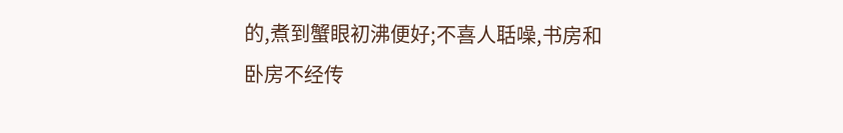的,煮到蟹眼初沸便好;不喜人聒噪,书房和卧房不经传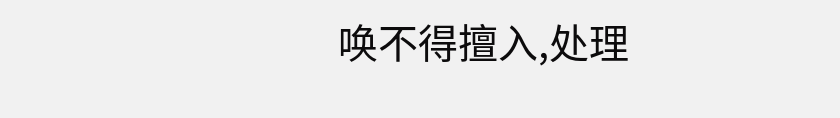唤不得擅入,处理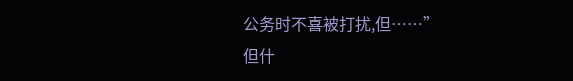公务时不喜被打扰,但……”
但什